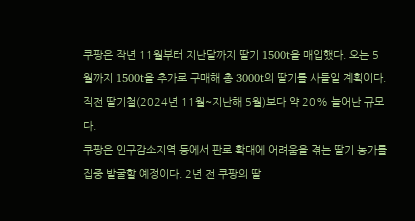쿠팡은 작년 11월부터 지난달까지 딸기 1500t을 매입했다. 오는 5월까지 1500t을 추가로 구매해 총 3000t의 딸기를 사들일 계획이다. 직전 딸기철(2024년 11월~지난해 5월)보다 약 20% 늘어난 규모다.
쿠팡은 인구감소지역 등에서 판로 확대에 어려움을 겪는 딸기 농가를 집중 발굴할 예정이다. 2년 전 쿠팡의 딸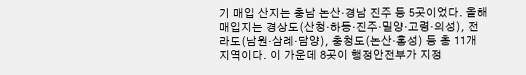기 매입 산지는 충남 논산·경남 진주 등 5곳이었다. 올해 매입지는 경상도(산청·하동·진주·밀양·고령·의성), 전라도(남원·삼례·담양), 충청도(논산·홍성) 등 총 11개 지역이다. 이 가운데 8곳이 행정안전부가 지정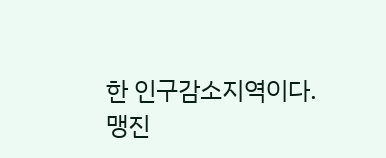한 인구감소지역이다.
맹진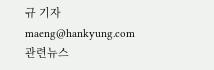규 기자 maeng@hankyung.com
관련뉴스